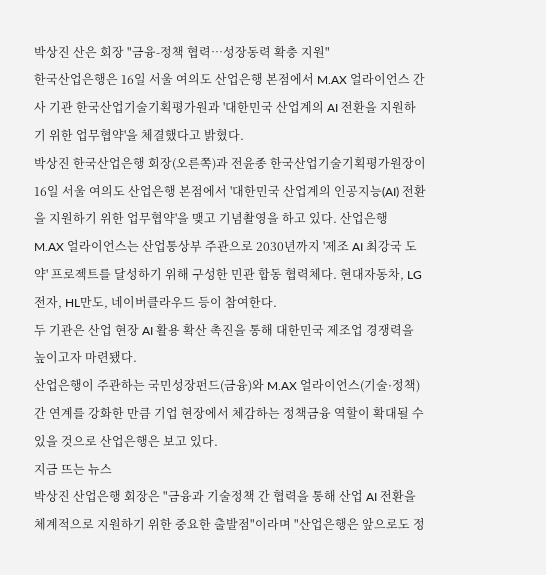박상진 산은 회장 "금융-정책 협력…성장동력 확충 지원"
한국산업은행은 16일 서울 여의도 산업은행 본점에서 M.AX 얼라이언스 간사 기관 한국산업기술기획평가원과 '대한민국 산업계의 AI 전환을 지원하기 위한 업무협약'을 체결했다고 밝혔다.
박상진 한국산업은행 회장(오른쪽)과 전윤종 한국산업기술기획평가원장이 16일 서울 여의도 산업은행 본점에서 '대한민국 산업계의 인공지능(AI) 전환을 지원하기 위한 업무협약'을 맺고 기념촬영을 하고 있다. 산업은행
M.AX 얼라이언스는 산업통상부 주관으로 2030년까지 '제조 AI 최강국 도약' 프로젝트를 달성하기 위해 구성한 민관 합동 협력체다. 현대자동차, LG전자, HL만도, 네이버클라우드 등이 참여한다.
두 기관은 산업 현장 AI 활용 확산 촉진을 통해 대한민국 제조업 경쟁력을 높이고자 마련됐다.
산업은행이 주관하는 국민성장펀드(금융)와 M.AX 얼라이언스(기술·정책) 간 연계를 강화한 만큼 기업 현장에서 체감하는 정책금융 역할이 확대될 수 있을 것으로 산업은행은 보고 있다.
지금 뜨는 뉴스
박상진 산업은행 회장은 "금융과 기술정책 간 협력을 통해 산업 AI 전환을 체계적으로 지원하기 위한 중요한 출발점"이라며 "산업은행은 앞으로도 정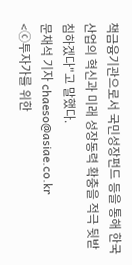책금융기관으로서 국민성장펀드 등을 통해 한국 산업의 혁신과 미래 성장동력 확충을 적극 뒷받침하겠다"고 말했다.
문채석 기자 chaeso@asiae.co.kr
<ⓒ투자가를 위한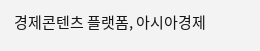경제콘텐츠 플랫폼, 아시아경제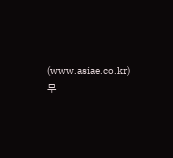(www.asiae.co.kr) 무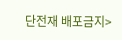단전재 배포금지>